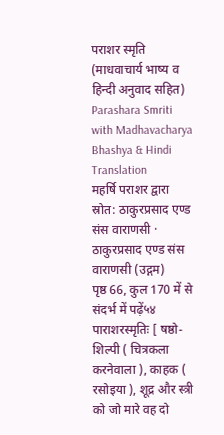पराशर स्मृति (माधवाचार्य भाष्य व हिन्दी अनुवाद सहित)
Parashara Smriti with Madhavacharya Bhashya & Hindi Translation
महर्षि पराशर द्वारा
स्रोत: ठाकुरप्रसाद एण्ड संस वाराणसी · ठाकुरप्रसाद एण्ड संस वाराणसी (उद्गम)
पृष्ठ 66, कुल 170 में से
संदर्भ में पढ़ें५४ पाराशरस्मृतिः [ षष्ठो- शिल्पी ( चित्रकला करनेवाला ), काहक ( रसोइया ), शूद्र और स्त्री को जो मारे वह दो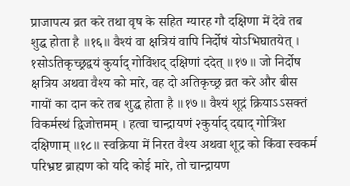प्राजापत्य व्रत करे तथा वृष के सहित ग्यारह गौ दक्षिणा में देवे तब शुद्ध होता है ॥१६॥ वैश्यं वा क्षत्रियं वापि निर्दोषं योऽभिघातयेत् । १सोऽतिकृच्छ्रद्वयं कुर्याद् गोविंशद् दक्षिणां ददेत् ॥१७॥ जो निर्दोष क्षत्रिय अथवा वैश्य को मारे, वह दो अतिकृच्छ्र व्रत करे और बीस गायों का दान करे तब शुद्ध होता है ॥१७॥ वैश्यं शूद्रं क्रियाऽऽसक्तं विकर्मस्थं द्विजोत्तमम् । हत्वा चान्द्रायणं २कुर्याद् दद्याद् गोत्रिंश दक्षिणाम् ॥१८॥ स्वक्रिया में निरत वैश्य अथवा शूद्र को किंवा स्वकर्म परिभ्रष्ट ब्राह्मण को यदि कोई मारे, तो चान्द्रायण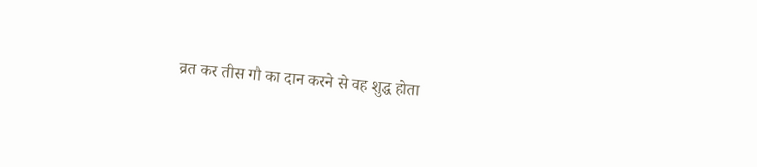व्रत कर तीस गौ का दान करने से वह शुद्ध होता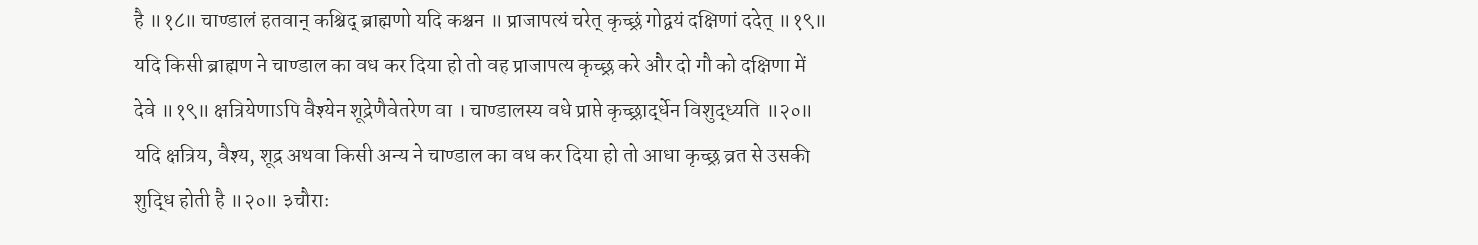है ॥१८॥ चाण्डालं हतवान् कश्चिद् ब्राह्मणो यदि कश्चन ॥ प्राजापत्यं चरेत् कृच्छ्रं गोद्वयं दक्षिणां ददेत् ॥१९॥ यदि किसी ब्राह्मण ने चाण्डाल का वध कर दिया हो तो वह प्राजापत्य कृच्छ्र करे और दो गौ को दक्षिणा में देवे ॥१९॥ क्षत्रियेणाऽपि वैश्येन शूद्रेणैवेतरेण वा । चाण्डालस्य वधे प्राप्ते कृच्छ्रार्द्धेन विशुद्ध्यति ॥२०॥ यदि क्षत्रिय, वैश्य, शूद्र अथवा किसी अन्य ने चाण्डाल का वध कर दिया हो तो आधा कृच्छ्र व्रत से उसकी शुद्धि होती है ॥२०॥ ३चौराः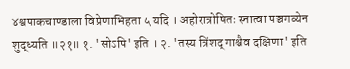४श्वपाकचाण्डाला विप्रेणाभिहता ५ यदि । अहोरात्रोषितः स्नात्वा पञ्चगव्येन शुद्ध्यति ॥२१॥ १. 'सोऽपि' इति । २. 'तस्य त्रिंशद् गाश्चैव दक्षिणा' इति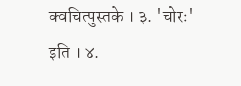क्वचित्पुस्तके । ३. 'चोरः' इति । ४.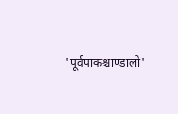'पूर्वपाकश्चाण्डालो'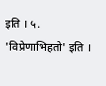इति । ५. 'विप्रेणाभिहतो' इति ।